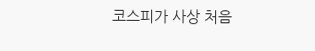코스피가 사상 처음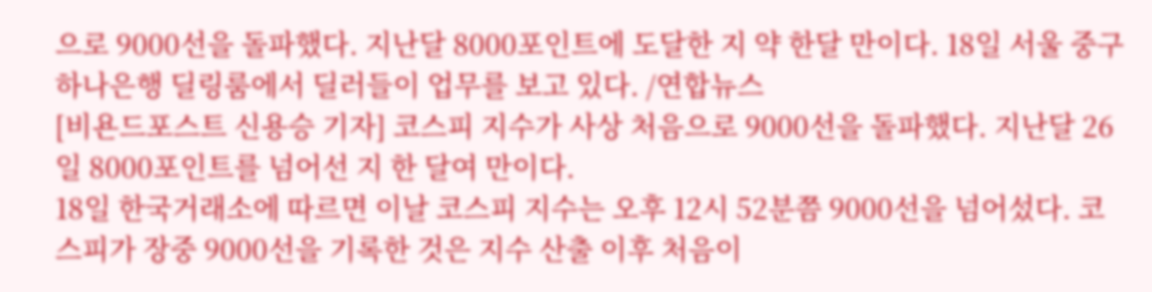으로 9000선을 돌파했다. 지난달 8000포인트에 도달한 지 약 한달 만이다. 18일 서울 중구 하나은행 딜링룸에서 딜러들이 업무를 보고 있다. /연합뉴스
[비욘드포스트 신용승 기자] 코스피 지수가 사상 처음으로 9000선을 돌파했다. 지난달 26일 8000포인트를 넘어선 지 한 달여 만이다.
18일 한국거래소에 따르면 이날 코스피 지수는 오후 12시 52분쯤 9000선을 넘어섰다. 코스피가 장중 9000선을 기록한 것은 지수 산출 이후 처음이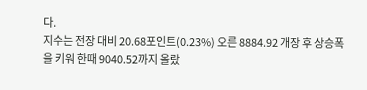다.
지수는 전장 대비 20.68포인트(0.23%) 오른 8884.92 개장 후 상승폭을 키워 한때 9040.52까지 올랐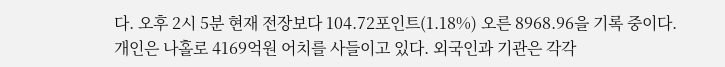다. 오후 2시 5분 현재 전장보다 104.72포인트(1.18%) 오른 8968.96을 기록 중이다.
개인은 나홀로 4169억원 어치를 사들이고 있다. 외국인과 기관은 각각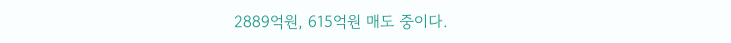2889억원, 615억원 매도 중이다.